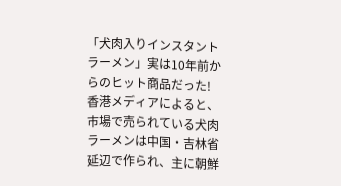「犬肉入りインスタントラーメン」実は10年前からのヒット商品だった!
香港メディアによると、市場で売られている犬肉ラーメンは中国・吉林省延辺で作られ、主に朝鮮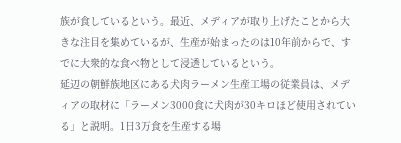族が食しているという。最近、メディアが取り上げたことから大きな注目を集めているが、生産が始まったのは10年前からで、すでに大衆的な食べ物として浸透しているという。
延辺の朝鮮族地区にある犬肉ラーメン生産工場の従業員は、メディアの取材に「ラーメン3000食に犬肉が30キロほど使用されている」と説明。1日3万食を生産する場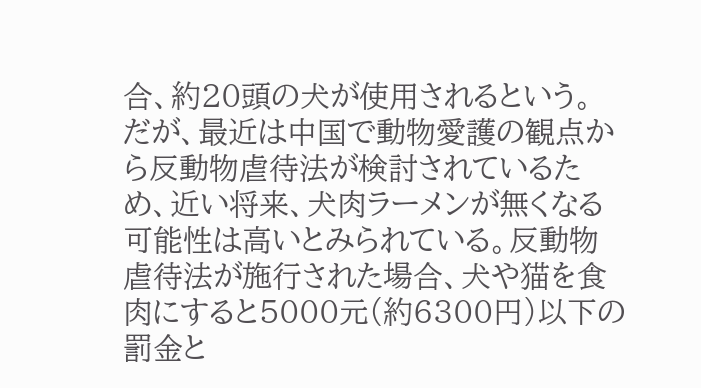合、約20頭の犬が使用されるという。
だが、最近は中国で動物愛護の観点から反動物虐待法が検討されているため、近い将来、犬肉ラーメンが無くなる可能性は高いとみられている。反動物虐待法が施行された場合、犬や猫を食肉にすると5000元(約6300円)以下の罰金と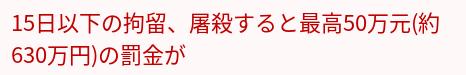15日以下の拘留、屠殺すると最高50万元(約630万円)の罰金が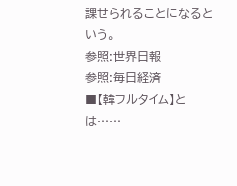課せられることになるという。
参照:世界日報
参照:毎日経済
■【韓フルタイム】とは……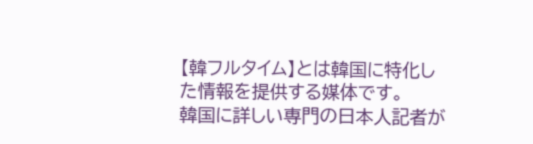【韓フルタイム】とは韓国に特化した情報を提供する媒体です。
韓国に詳しい専門の日本人記者が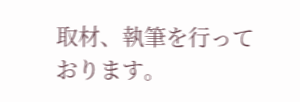取材、執筆を行っております。